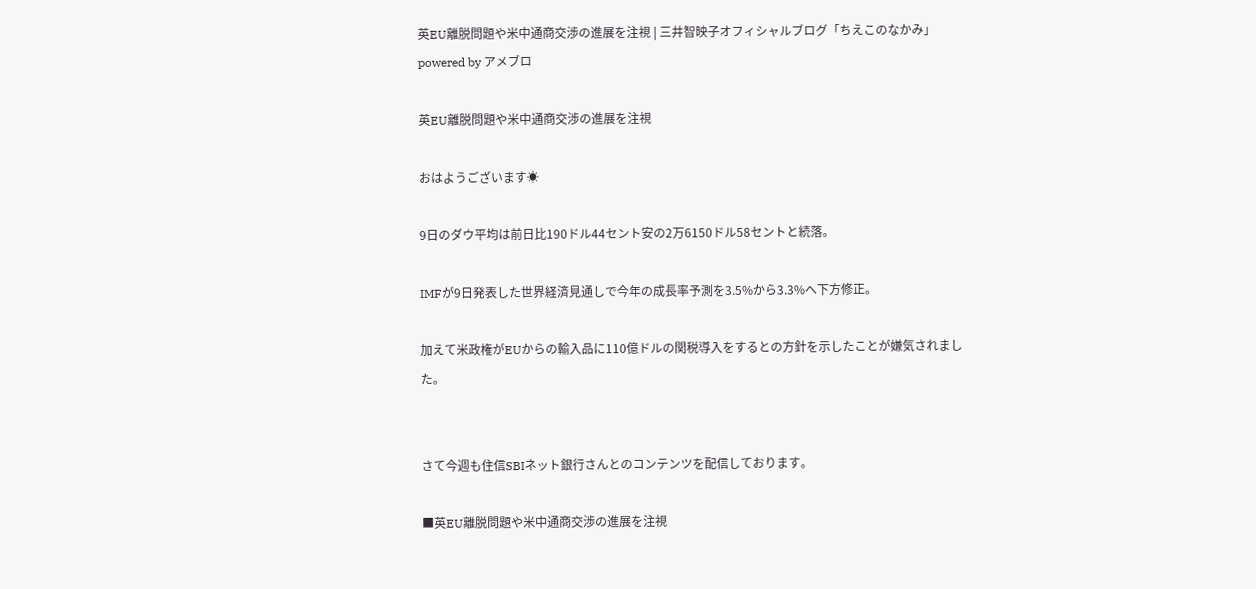英EU離脱問題や米中通商交渉の進展を注視 | 三井智映子オフィシャルブログ「ちえこのなかみ」 powered by アメブロ

英EU離脱問題や米中通商交渉の進展を注視

おはようございます☀

9日のダウ平均は前日比190ドル44セント安の2万6150ドル58セントと続落。

IMFが9日発表した世界経済見通しで今年の成長率予測を3.5%から3.3%へ下方修正。

加えて米政権がEUからの輸入品に110億ドルの関税導入をするとの方針を示したことが嫌気されました。


さて今週も住信SBIネット銀行さんとのコンテンツを配信しております。

■英EU離脱問題や米中通商交渉の進展を注視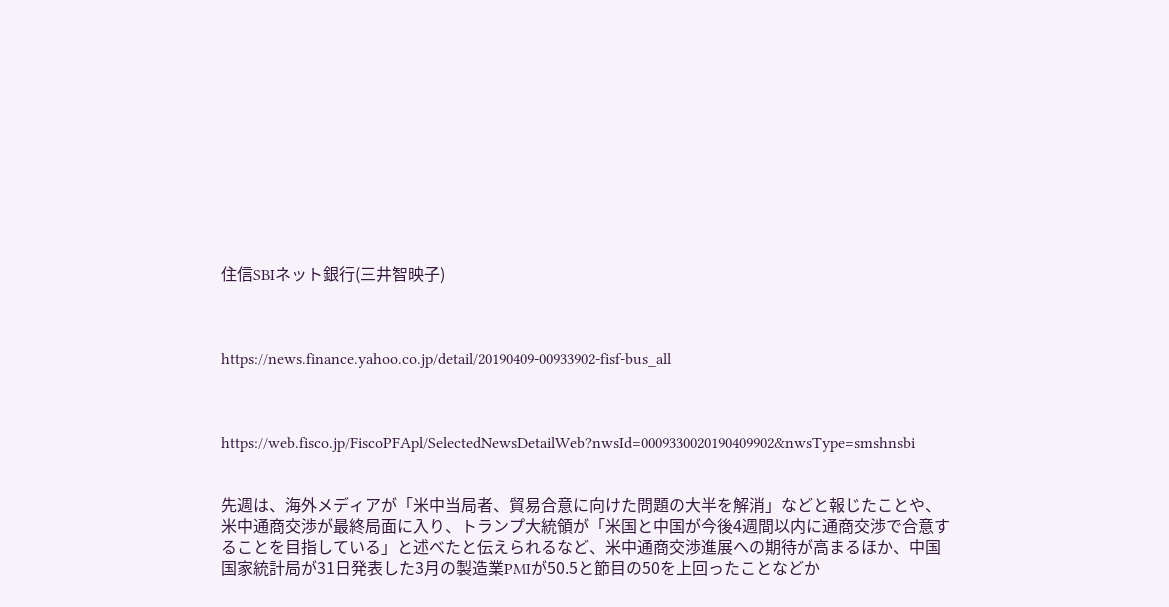住信SBIネット銀行(三井智映子)



https://news.finance.yahoo.co.jp/detail/20190409-00933902-fisf-bus_all



https://web.fisco.jp/FiscoPFApl/SelectedNewsDetailWeb?nwsId=0009330020190409902&nwsType=smshnsbi


先週は、海外メディアが「米中当局者、貿易合意に向けた問題の大半を解消」などと報じたことや、米中通商交渉が最終局面に入り、トランプ大統領が「米国と中国が今後4週間以内に通商交渉で合意することを目指している」と述べたと伝えられるなど、米中通商交渉進展への期待が高まるほか、中国国家統計局が31日発表した3月の製造業PMIが50.5と節目の50を上回ったことなどか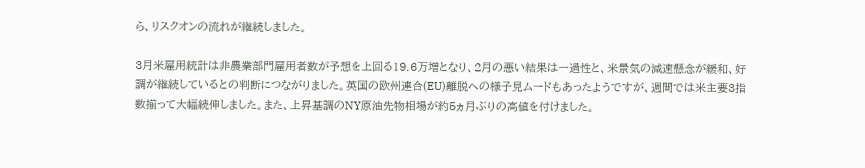ら、リスクオンの流れが継続しました。

3月米雇用統計は非農業部門雇用者数が予想を上回る19.6万増となり、2月の悪い結果は一過性と、米景気の減速懸念が緩和、好調が継続しているとの判断につながりました。英国の欧州連合(EU)離脱への様子見ムードもあったようですが、週間では米主要3指数揃って大幅続伸しました。また、上昇基調のNY原油先物相場が約5ヵ月ぶりの高値を付けました。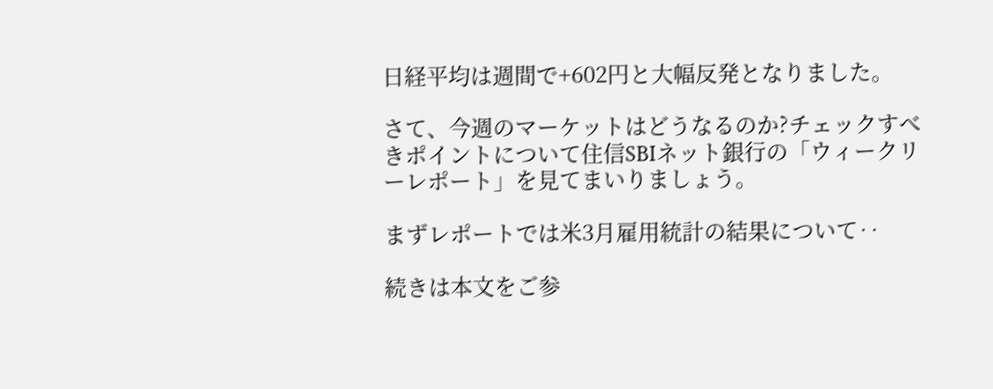日経平均は週間で+602円と大幅反発となりました。

さて、今週のマーケットはどうなるのか?チェックすべきポイントについて住信SBIネット銀行の「ウィークリーレポート」を見てまいりましょう。

まずレポートでは米3月雇用統計の結果について‥

続きは本文をご参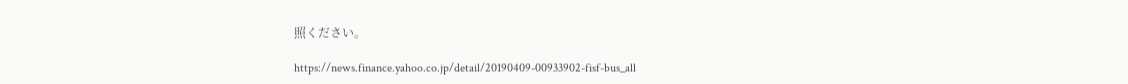照ください。

https://news.finance.yahoo.co.jp/detail/20190409-00933902-fisf-bus_all